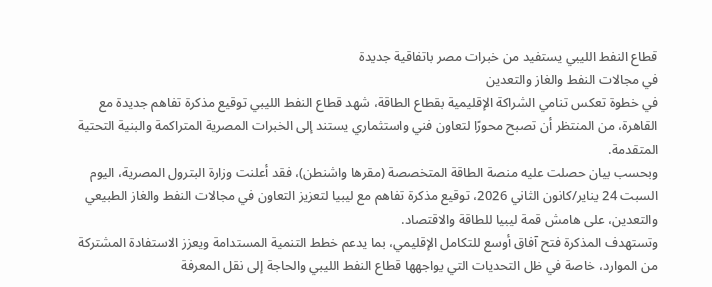قطاع النفط الليبي يستفيد من خبرات مصر باتفاقية جديدة
في مجالات النفط والغاز والتعدين
في خطوة تعكس تنامي الشراكة الإقليمية بقطاع الطاقة، شهد قطاع النفط الليبي توقيع مذكرة تفاهم جديدة مع القاهرة، من المنتظر أن تصبح محورًا لتعاون فني واستثماري يستند إلى الخبرات المصرية المتراكمة والبنية التحتية المتقدمة.
وبحسب بيان حصلت عليه منصة الطاقة المتخصصة (مقرها واشنطن)، فقد أعلنت وزارة البترول المصرية، اليوم السبت 24 يناير/كانون الثاني 2026، توقيع مذكرة تفاهم مع ليبيا لتعزيز التعاون في مجالات النفط والغاز الطبيعي والتعدين، على هامش قمة ليبيا للطاقة والاقتصاد.
وتستهدف المذكرة فتح آفاق أوسع للتكامل الإقليمي، بما يدعم خطط التنمية المستدامة ويعزز الاستفادة المشتركة من الموارد، خاصة في ظل التحديات التي يواجهها قطاع النفط الليبي والحاجة إلى نقل المعرفة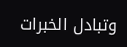وتبادل الخبرات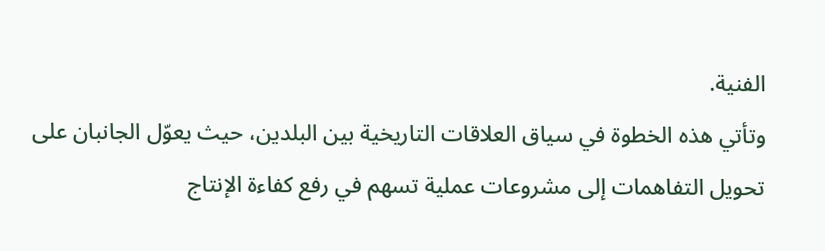الفنية.
وتأتي هذه الخطوة في سياق العلاقات التاريخية بين البلدين، حيث يعوّل الجانبان على تحويل التفاهمات إلى مشروعات عملية تسهم في رفع كفاءة الإنتاج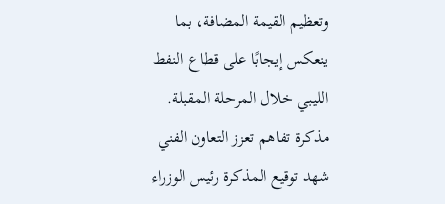وتعظيم القيمة المضافة، بما ينعكس إيجابًا على قطاع النفط الليبي خلال المرحلة المقبلة.
مذكرة تفاهم تعزز التعاون الفني
شهد توقيع المذكرة رئيس الوزراء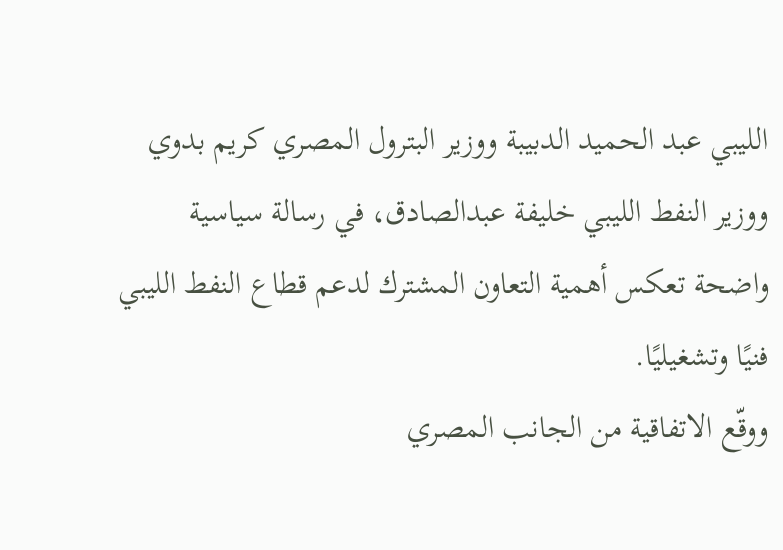الليبي عبد الحميد الدبيبة ووزير البترول المصري كريم بدوي ووزير النفط الليبي خليفة عبدالصادق، في رسالة سياسية واضحة تعكس أهمية التعاون المشترك لدعم قطاع النفط الليبي فنيًا وتشغيليًا.
ووقّع الاتفاقية من الجانب المصري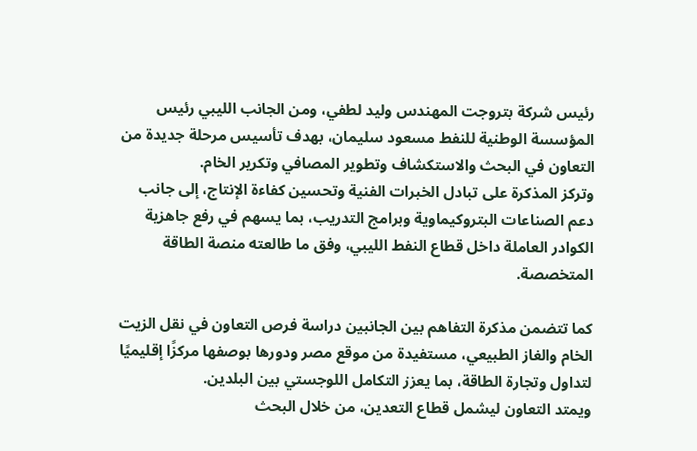رئيس شركة بتروجت المهندس وليد لطفي، ومن الجانب الليبي رئيس المؤسسة الوطنية للنفط مسعود سليمان، بهدف تأسيس مرحلة جديدة من التعاون في البحث والاستكشاف وتطوير المصافي وتكرير الخام.
وتركز المذكرة على تبادل الخبرات الفنية وتحسين كفاءة الإنتاج، إلى جانب دعم الصناعات البتروكيماوية وبرامج التدريب، بما يسهم في رفع جاهزية الكوادر العاملة داخل قطاع النفط الليبي، وفق ما طالعته منصة الطاقة المتخصصة.

كما تتضمن مذكرة التفاهم بين الجانبين دراسة فرص التعاون في نقل الزيت الخام والغاز الطبيعي، مستفيدة من موقع مصر ودورها بوصفها مركزًا إقليميًا لتداول وتجارة الطاقة، بما يعزز التكامل اللوجستي بين البلدين.
ويمتد التعاون ليشمل قطاع التعدين، من خلال البحث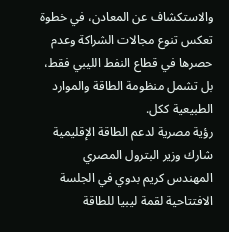والاستكشاف عن المعادن، في خطوة تعكس تنوع مجالات الشراكة وعدم حصرها في قطاع النفط الليبي فقط، بل تشمل منظومة الطاقة والموارد الطبيعية ككل.
رؤية مصرية لدعم الطاقة الإقليمية
شارك وزير البترول المصري المهندس كريم بدوي في الجلسة الافتتاحية لقمة ليبيا للطاقة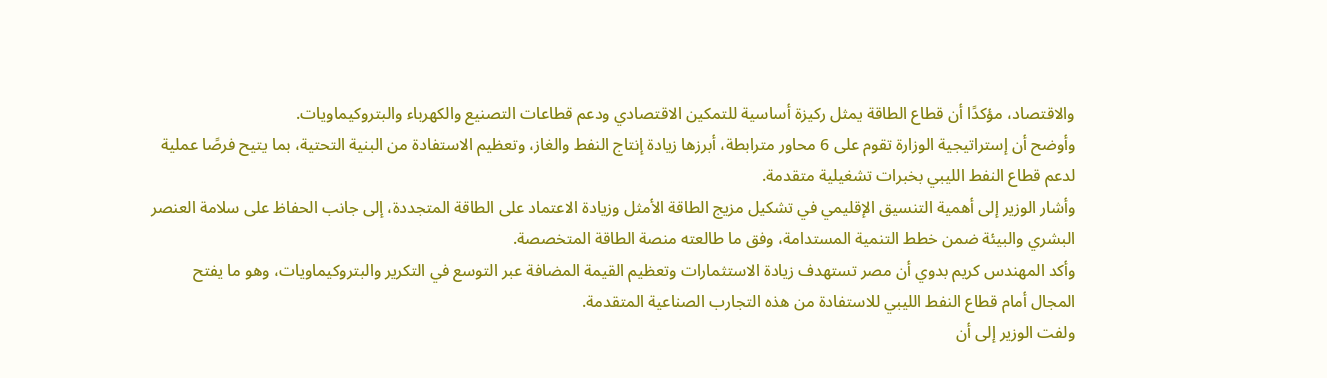والاقتصاد، مؤكدًا أن قطاع الطاقة يمثل ركيزة أساسية للتمكين الاقتصادي ودعم قطاعات التصنيع والكهرباء والبتروكيماويات.
وأوضح أن إستراتيجية الوزارة تقوم على 6 محاور مترابطة، أبرزها زيادة إنتاج النفط والغاز، وتعظيم الاستفادة من البنية التحتية، بما يتيح فرصًا عملية لدعم قطاع النفط الليبي بخبرات تشغيلية متقدمة.
وأشار الوزير إلى أهمية التنسيق الإقليمي في تشكيل مزيج الطاقة الأمثل وزيادة الاعتماد على الطاقة المتجددة، إلى جانب الحفاظ على سلامة العنصر البشري والبيئة ضمن خطط التنمية المستدامة، وفق ما طالعته منصة الطاقة المتخصصة.
وأكد المهندس كريم بدوي أن مصر تستهدف زيادة الاستثمارات وتعظيم القيمة المضافة عبر التوسع في التكرير والبتروكيماويات، وهو ما يفتح المجال أمام قطاع النفط الليبي للاستفادة من هذه التجارب الصناعية المتقدمة.
ولفت الوزير إلى أن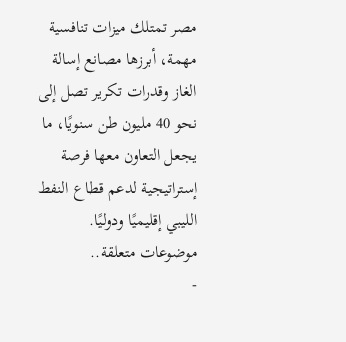مصر تمتلك ميزات تنافسية مهمة، أبرزها مصانع إسالة الغاز وقدرات تكرير تصل إلى نحو 40 مليون طن سنويًا، ما يجعل التعاون معها فرصة إستراتيجية لدعم قطاع النفط الليبي إقليميًا ودوليًا.
موضوعات متعلقة..
-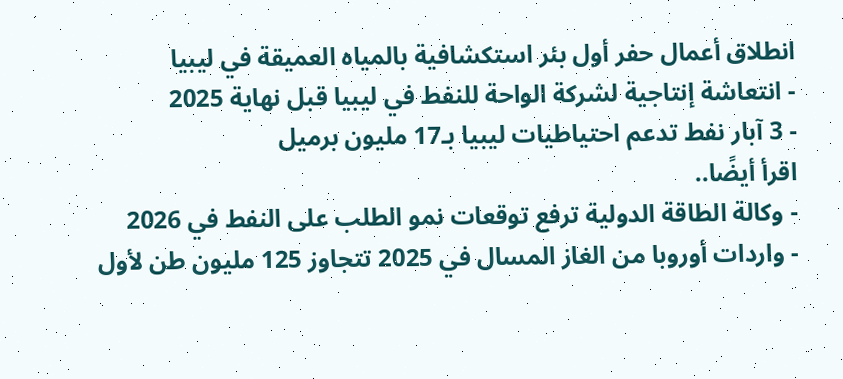انطلاق أعمال حفر أول بئر استكشافية بالمياه العميقة في ليبيا
- انتعاشة إنتاجية لشركة الواحة للنفط في ليبيا قبل نهاية 2025
- 3 آبار نفط تدعم احتياطيات ليبيا بـ17 مليون برميل
اقرأ أيضًا..
- وكالة الطاقة الدولية ترفع توقعات نمو الطلب على النفط في 2026
- واردات أوروبا من الغاز المسال في 2025 تتجاوز 125 مليون طن لأول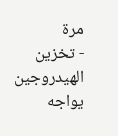مرة
- تخزين الهيدروجين يواجه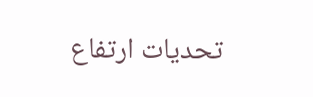تحديات ارتفاع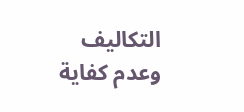التكاليف وعدم كفاية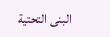البنى التحتية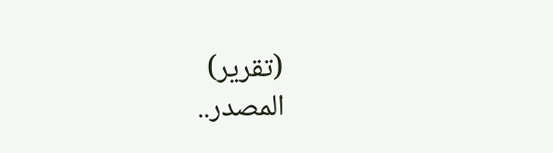(تقرير)
المصدر..